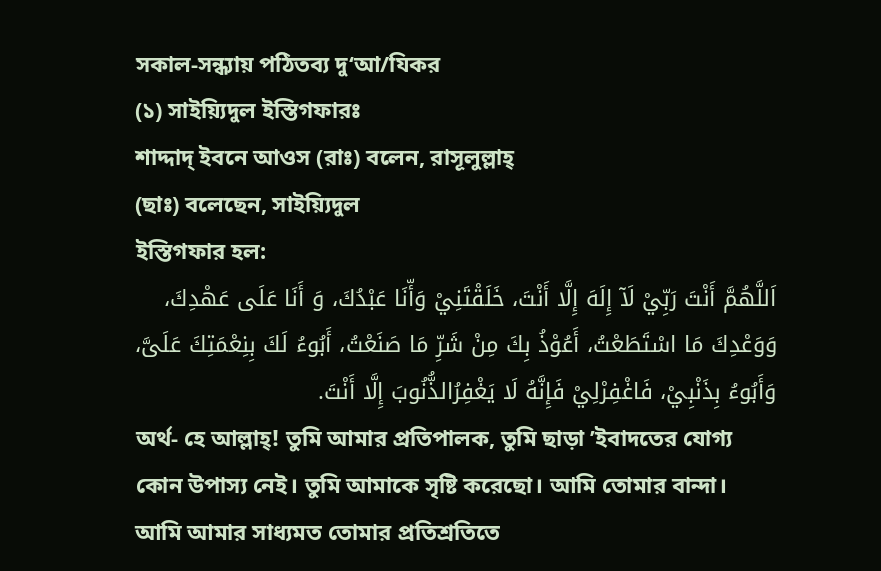সকাল-সন্ধ্যায় পঠিতব্য দু‘আ/যিকর
(১) সাইয়্যিদুল ইস্তিগফারঃ
শাদ্দাদ্ ইবনে আওস (রাঃ) বলেন, রাসূলুল্লাহ্
(ছাঃ) বলেছেন, সাইয়্যিদুল
ইস্তিগফার হল:
اَللَّهُمَّ أَنْتَ رَبِّيْ لَآ إِلَهَ إِلَّا أَنْتَ، خَلَقْتَنِيْ وَأّنَا عَبْدُكَ، وَ أَنَا عَلَى عَهْدِكَ، وَوَعْدِكَ مَا اسْتَطَعْتُ، أَعُوْذُ بِكَ مِنْ شَرِّ مَا صَنَعْتُ، أَبُوءُ لَكَ بِنِعْمَتِكَ عَلَىَّ، وَأَبُوءُ بِذَنْبِيْ، فَاغْفِرْلِيْ فَإِنَّهُ لَا يَغْفِرُالذُّنُوبَ إِلَّا أَنْتَ.
অর্থ- হে আল্লাহ্! তুমি আমার প্রতিপালক, তুমি ছাড়া ’ইবাদতের যোগ্য কোন উপাস্য নেই। তুমি আমাকে সৃষ্টি করেছো। আমি তোমার বান্দা। আমি আমার সাধ্যমত তোমার প্রতিশ্রতিতে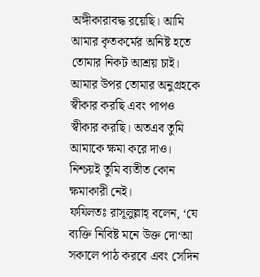অঙ্গীকারাবদ্ধ রয়েছি। আমি আমার কৃতকর্মের অনিষ্ট হতে তোমার নিকট আশ্রয় চাই। আমার উপর তোমার অনুগ্রহকে স্বীকার করছি এবং পাপও স্বীকার করছি। অতএব তুমি আমাকে ক্ষমা করে দাও। নিশ্চয়ই তুমি ব্যতীত কোন ক্ষমাকারী নেই।
ফযিলতঃ রাসূলুল্লাহ্ বলেন, ‘যে ব্যক্তি নিবিষ্ট মনে উক্ত দো‘আ সকালে পাঠ করবে এবং সেদিন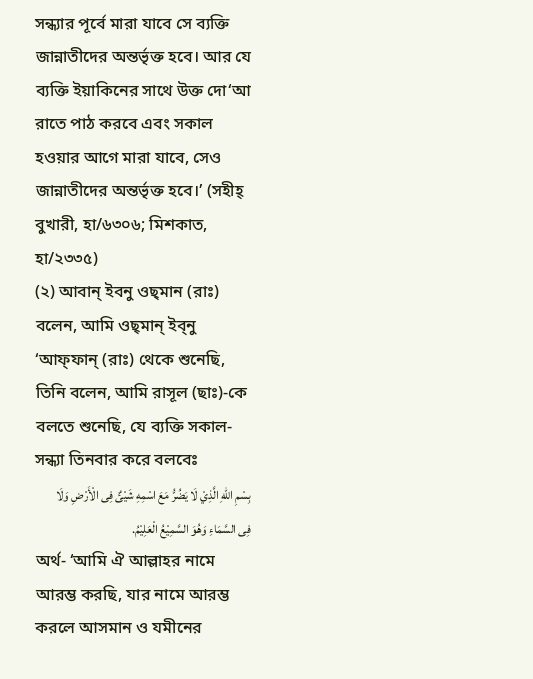সন্ধ্যার পূর্বে মারা যাবে সে ব্যক্তি জান্নাতীদের অন্তর্ভৃক্ত হবে। আর যে ব্যক্তি ইয়াকিনের সাথে উক্ত দো‘আ রাতে পাঠ করবে এবং সকাল হওয়ার আগে মারা যাবে, সেও জান্নাতীদের অন্তর্ভৃক্ত হবে।’ (সহীহ্ বুখারী, হা/৬৩০৬; মিশকাত, হা/২৩৩৫)
(২) আবান্ ইবনু ওছ্মান (রাঃ) বলেন, আমি ওছ্মান্ ইব্নু ‘আফ্ফান্ (রাঃ) থেকে শুনেছি, তিনি বলেন, আমি রাসূল (ছাঃ)-কে বলতে শুনেছি, যে ব্যক্তি সকাল-সন্ধ্যা তিনবার করে বলবেঃ
بِسْمِ اللهِ الَّذِيْ لَا يَضُرُّ مَعَ اسْمِهِ شَيْئٌ فِى الْأَرْضِ وَلَا فِى السَّمَاءِ وَهُوَ السَّمِيْعُ الْعَلِيْمُ.
অর্থ- ‘আমি ঐ আল্লাহর নামে আরম্ভ করছি, যার নামে আরম্ভ করলে আসমান ও যমীনের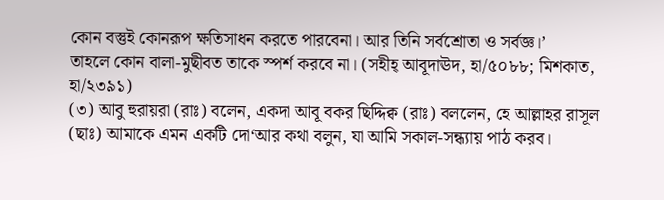কোন বস্তুই কোনরূপ ক্ষতিসাধন করতে পারবেনা। আর তিনি সর্বশ্রোতা ও সর্বজ্ঞ।’
তাহলে কোন বালা-মুছীবত তাকে স্পর্শ করবে না। (সহীহ্ আবূদাঊদ, হা/৫০৮৮; মিশকাত, হা/২৩৯১)
(৩) আবু হুরায়রা (রাঃ) বলেন, একদা আবূ বকর ছিদ্দিক্ব (রাঃ) বললেন, হে আল্লাহর রাসূল (ছাঃ) আমাকে এমন একটি দো‘আর কথা বলুন, যা আমি সকাল-সন্ধ্যায় পাঠ করব।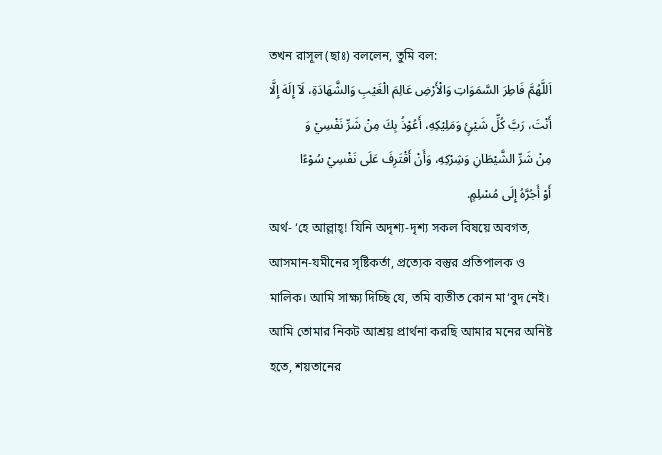তখন রাসূল (ছাঃ) বললেন, তুমি বল:
اَللَّهُمَّ فَاطِرَ السَّمَوَاتِ وَالْأَرْضِ عَالِمَ الْغَيْبِ وَالشَّهَادَةِ، لَآ إِلَهَ إِلَّا
أَنْتَ، رَبَّ كُلِّ شَيْئٍ وَمَلِيْكِهِ، أَعُوْذُ بِكَ مِنْ شَرِّ نَفْسِيْ وَ
مِنْ شَرِّ الشَّيْطَانِ وَشِرْكِهِ، وَأَنْ أَقْتَرِفَ عَلَى نَفْسِيْ سُوْءًا
أَوْ أَجُرَّهُ إِلَى مُسْلِمٍ.
অর্থ- ‘হে আল্লাহ্! যিনি অদৃশ্য-দৃশ্য সকল বিষয়ে অবগত, আসমান-যমীনের সৃষ্টিকর্তা, প্রত্যেক বস্তুর প্রতিপালক ও মালিক। আমি সাক্ষ্য দিচ্ছি যে, তমি ব্যতীত কোন মা‘বুদ নেই। আমি তোমার নিকট আশ্রয় প্রার্থনা করছি আমার মনের অনিষ্ট হতে, শয়তানের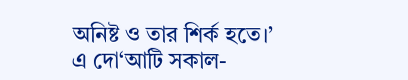অনিষ্ট ও তার শির্ক হতে।’
এ দো‘আটি সকাল-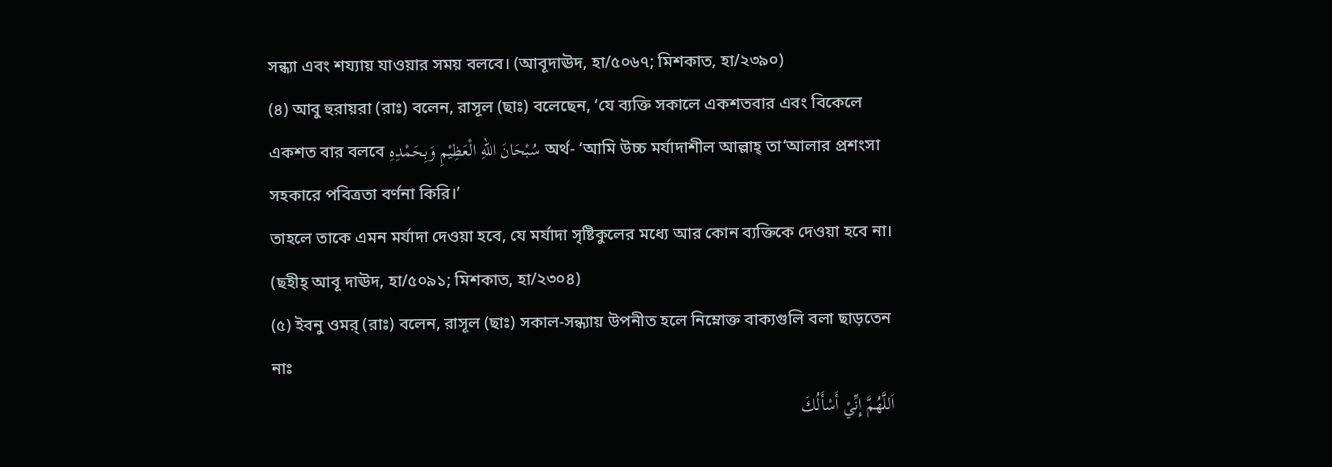সন্ধ্যা এবং শয্যায় যাওয়ার সময় বলবে। (আবূদাঊদ, হা/৫০৬৭; মিশকাত, হা/২৩৯০)
(৪) আবু হুরায়রা (রাঃ) বলেন, রাসূল (ছাঃ) বলেছেন, ‘যে ব্যক্তি সকালে একশতবার এবং বিকেলে একশত বার বলবে سُبْحَانَ اللهِ الْعَظِيْمِ وَبِحَمْدِهِ অর্থ- ‘আমি উচ্চ মর্যাদাশীল আল্লাহ্ তা‘আলার প্রশংসা সহকারে পবিত্রতা বর্ণনা কিরি।’
তাহলে তাকে এমন মর্যাদা দেওয়া হবে, যে মর্যাদা সৃষ্টিকুলের মধ্যে আর কোন ব্যক্তিকে দেওয়া হবে না। (ছহীহ্ আবূ দাঊদ, হা/৫০৯১; মিশকাত, হা/২৩০৪)
(৫) ইবনু ওমর্ (রাঃ) বলেন, রাসূল (ছাঃ) সকাল-সন্ধ্যায় উপনীত হলে নিম্নোক্ত বাক্যগুলি বলা ছাড়তেন নাঃ
اَللَّهُمَّ إِنِّيْ أَسْأَلُكَ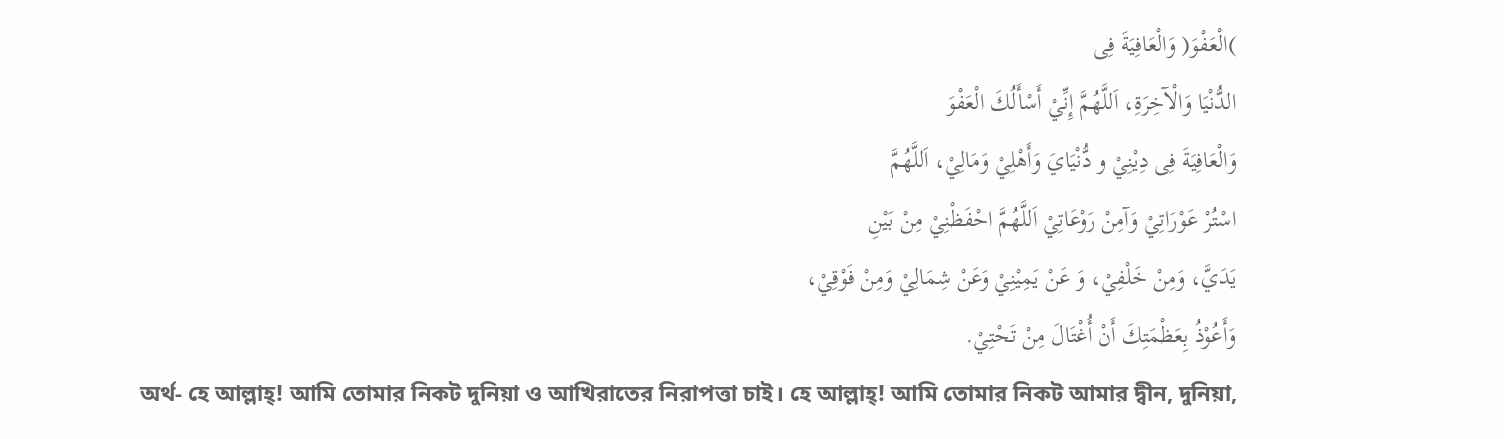)الْعَفْوَ( وَالْعَافِيَةَ فِى
الدُّنْيَا وَالْآخِرَةِ، اَللَّهُمَّ إِنِّيْ أَسْأَلُكَ الْعَفْوَ
وَالْعَافِيَةَ فِى دِيْنِيْ و دُّنْيَايَ وَأَهْلِيْ وَمَالِيْ، اَللَّهُمَّ
اسْتُرْ عَوْرَاتِيْ وَآمِنْ رَوْعَاتِيْ اَللَّهُمَّ احْفَظْنِيْ مِنْ بَيْنِ
يَدَيَّ، وَمِنْ خَلْفِيْ، وَ عَنْ يَمِيْنِيْ وَعَنْ شِمَالِيْ وَمِنْ فَوْقِيْ،
وَأَعُوْذُ بِعَظْمَتِكَ أَنْ أُغْتَالَ مِنْ تَحْتِيْ.
অর্থ- হে আল্লাহ্! আমি তোমার নিকট দুনিয়া ও আখিরাতের নিরাপত্তা চাই। হে আল্লাহ্! আমি তোমার নিকট আমার দ্বীন, দুনিয়া,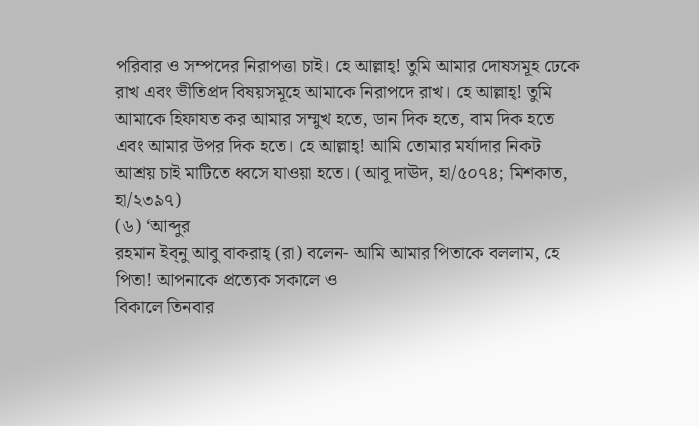পরিবার ও সম্পদের নিরাপত্তা চাই। হে আল্লাহ্! তুমি আমার দোষসমূহ ঢেকে রাখ এবং ভীতিপ্রদ বিষয়সমূহে আমাকে নিরাপদে রাখ। হে আল্লাহ্! তুমি আমাকে হিফাযত কর আমার সম্মুখ হতে, ডান দিক হতে, বাম দিক হতে এবং আমার উপর দিক হতে। হে আল্লাহ্! আমি তোমার মর্যাদার নিকট আশ্রয় চাই মাটিতে ধ্বসে যাওয়া হতে। (আবূ দাঊদ, হা/৫০৭৪; মিশকাত, হা/২৩৯৭)
(৬) ‘আব্দুর
রহমান ইব্নু আবু বাকরাহ্ (রা) বলেন- আমি আমার পিতাকে বললাম, হে পিতা! আপনাকে প্রত্যেক সকালে ও
বিকালে তিনবার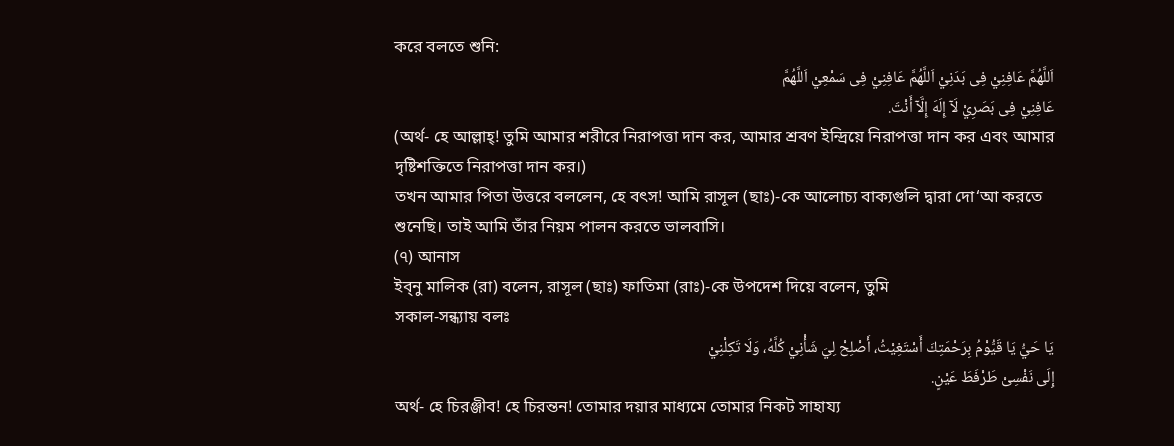করে বলতে শুনি:
اَللَّهُمَّ عَافِنِيْ فِى بَدَنِيْ اَللَّهُمَّ عَافِنِيْ فِى سَمْعِيْ اَللَّهُمَّ
عَافِنِيْ فِى بَصَرِيْ لَآ إِلَهَ إِلَّآ أَنْتَ.
(অর্থ- হে আল্লাহ্! তুমি আমার শরীরে নিরাপত্তা দান কর, আমার শ্রবণ ইন্দ্রিয়ে নিরাপত্তা দান কর এবং আমার দৃষ্টিশক্তিতে নিরাপত্তা দান কর।)
তখন আমার পিতা উত্তরে বললেন, হে বৎস! আমি রাসূল (ছাঃ)-কে আলোচ্য বাক্যগুলি দ্বারা দো‘আ করতে শুনেছি। তাই আমি তাঁর নিয়ম পালন করতে ভালবাসি।
(৭) আনাস
ইব্নু মালিক (রা) বলেন, রাসূল (ছাঃ) ফাতিমা (রাঃ)-কে উপদেশ দিয়ে বলেন, তুমি
সকাল-সন্ধ্যায় বলঃ
يَا حَيُّ يَا قَيُّوْمُ بِرَحْمَتِكَ أَسْتَغِيْثُ، أَصْلِحْ لِيَ شَأْنِيْ كُلَّهُ، وَلَا تَكِلْنِيْ
إِلَى نَفْسِىْ طَرْفَطَ عَيْنٍ.
অর্থ- হে চিরঞ্জীব! হে চিরন্তন! তোমার দয়ার মাধ্যমে তোমার নিকট সাহায্য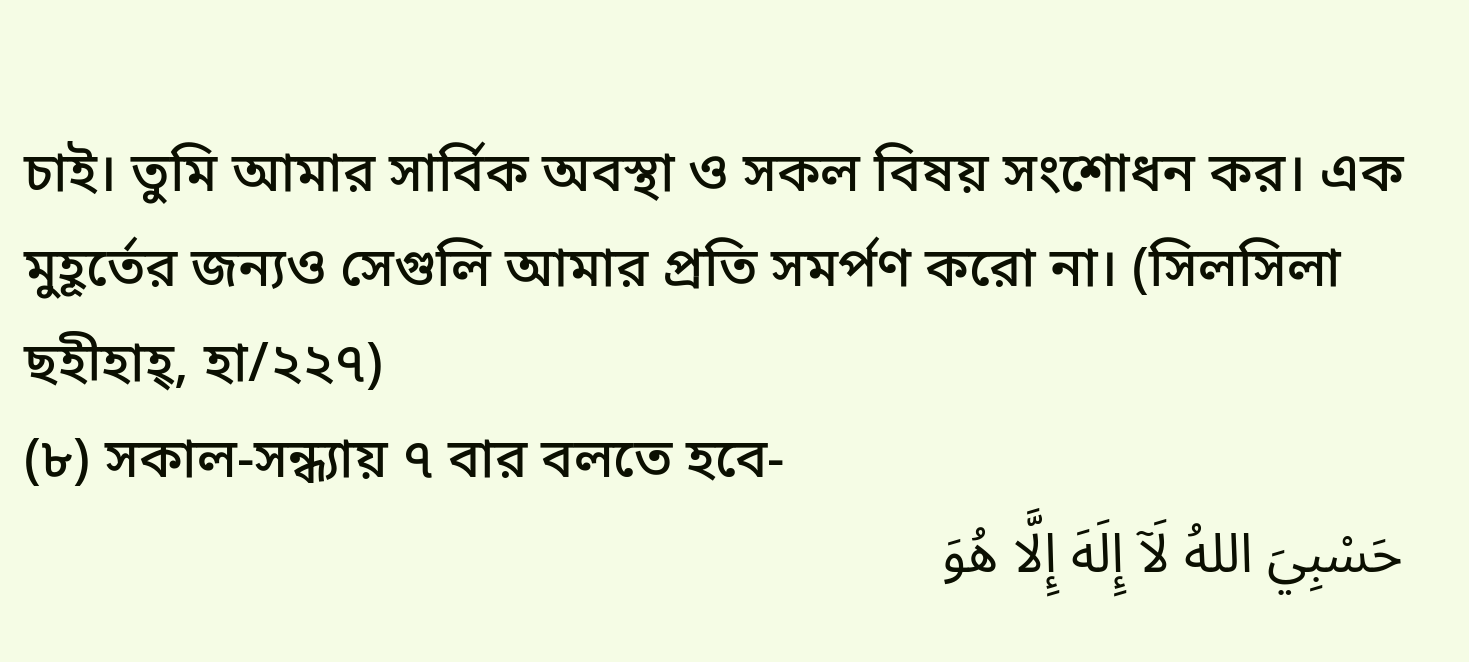চাই। তুমি আমার সার্বিক অবস্থা ও সকল বিষয় সংশোধন কর। এক মুহূর্তের জন্যও সেগুলি আমার প্রতি সমর্পণ করো না। (সিলসিলা ছহীহাহ্, হা/২২৭)
(৮) সকাল-সন্ধ্যায় ৭ বার বলতে হবে-
حَسْبِيَ اللهُ لَآ إِلَهَ إِلَّا هُوَ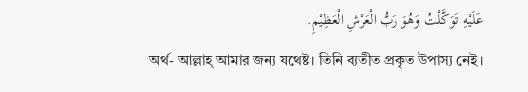عَلَيْهِ تَوَكَّلْتُ وَهُوَ رَبُّ الْعَرْشِ الْعَظِيْمِ.
অর্থ- আল্লাহ্ আমার জন্য যথেষ্ট। তিনি ব্যতীত প্রকৃত উপাস্য নেই।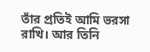তাঁর প্রতিই আমি ভরসা রাখি। আর তিনি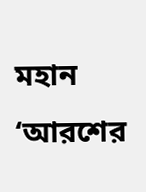মহান ‘আরশের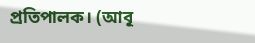প্রতিপালক। (আবূ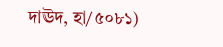দাঊদ, হা/৫০৮১)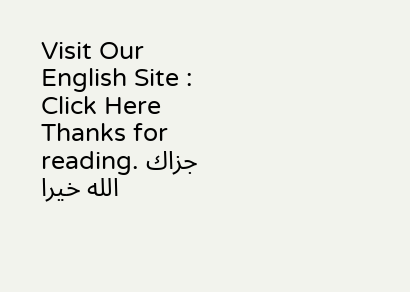Visit Our English Site : Click Here
Thanks for reading. جزاك الله خيرا